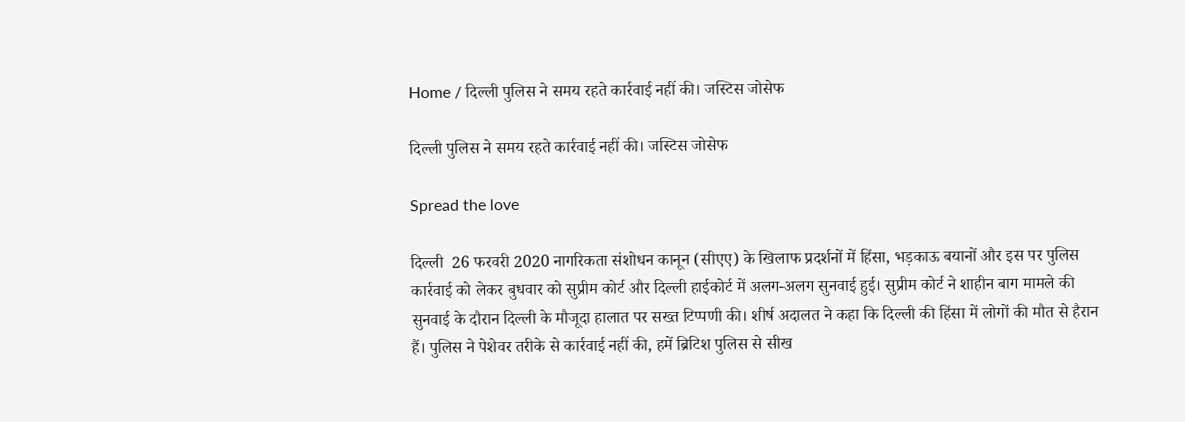Home / दिल्ली पुलिस ने समय रहते कार्रवाई नहीं की। जस्टिस जोसेफ

दिल्ली पुलिस ने समय रहते कार्रवाई नहीं की। जस्टिस जोसेफ

Spread the love

दिल्ली  26 फरवरी 2020 नागरिकता संशोधन कानून (सीएए) के खिलाफ प्रदर्शनों में हिंसा, भड़काऊ बयानों और इस पर पुलिस कार्रवाई को लेकर बुधवार को सुप्रीम कोर्ट और दिल्ली हाईकोर्ट में अलग-अलग सुनवाई हुई। सुप्रीम कोर्ट ने शाहीन बाग मामले की सुनवाई के दौरान दिल्ली के मौजूदा हालात पर सख्त टिप्पणी की। शीर्ष अदालत ने कहा कि दिल्ली की हिंसा में लोगों की मौत से हैरान हैं। पुलिस ने पेशेवर तरीके से कार्रवाई नहीं की, हमें ब्रिटिश पुलिस से सीख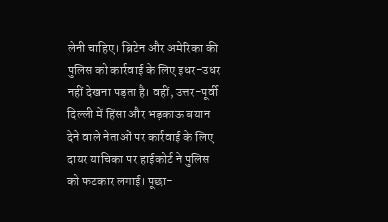लेनी चाहिए। ब्रिटेन और अमेरिका की पुलिस को कार्रवाई के लिए इधर-उधर नहीं देखना पड़ता है। वहीं, उत्तर-पूर्वी दिल्ली में हिंसा और भड़काऊ बयान देने वाले नेताओं पर कार्रवाई के लिए दायर याचिका पर हाईकोर्ट ने पुलिस को फटकार लगाई। पूछा-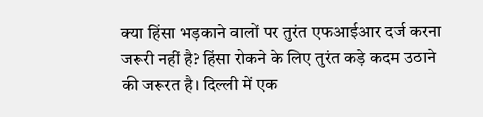क्या हिंसा भड़काने वालों पर तुरंत एफआईआर दर्ज करना जरूरी नहीं है? हिंसा रोकने के लिए तुरंत कड़े कदम उठाने की जरूरत है। दिल्ली में एक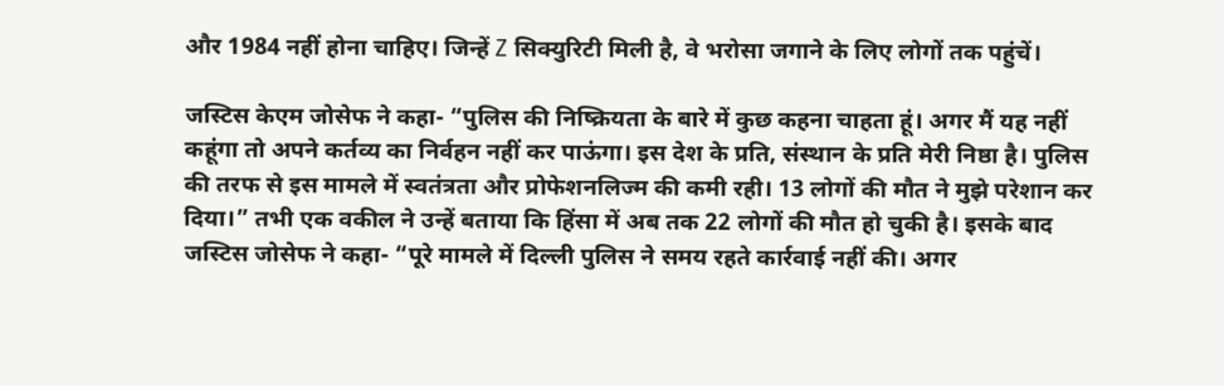और 1984 नहीं होना चाहिए। जिन्हें Z सिक्युरिटी मिली है, वे भरोसा जगाने के लिए लोगों तक पहुंचें।

जस्टिस केएम जोसेफ ने कहा- “पुलिस की निष्क्रियता के बारे में कुछ कहना चाहता हूं। अगर मैं यह नहीं कहूंगा तो अपने कर्तव्य का निर्वहन नहीं कर पाऊंगा। इस देश के प्रति, संस्थान के प्रति मेरी निष्ठा है। पुलिस की तरफ से इस मामले में स्वतंत्रता और प्रोफेशनलिज्म की कमी रही। 13 लोगों की मौत ने मुझे परेशान कर दिया।” तभी एक वकील ने उन्हें बताया कि हिंसा में अब तक 22 लोगों की मौत हो चुकी है। इसके बाद जस्टिस जोसेफ ने कहा- “पूरे मामले में दिल्ली पुलिस ने समय रहते कार्रवाई नहीं की। अगर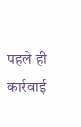पहले ही कार्रवाई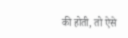की होती, तो ऐसे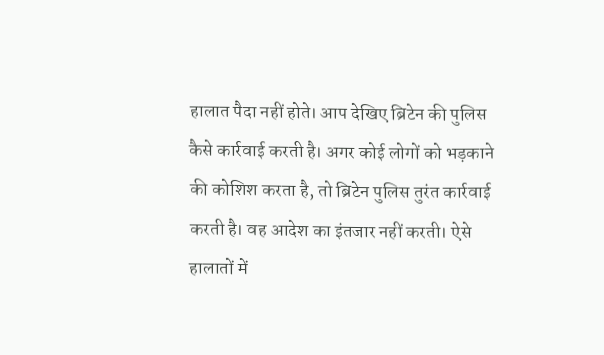हालात पैदा नहीं होते। आप देखिए ब्रिटेन की पुलिस कैसे कार्रवाई करती है। अगर कोई लोगों को भड़काने की कोशिश करता है, तो ब्रिटेन पुलिस तुरंत कार्रवाई करती है। वह आदेश का इंतजार नहीं करती। ऐसे हालातों में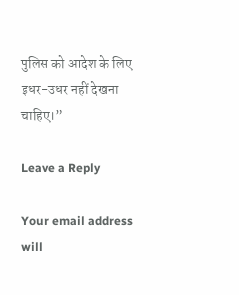पुलिस को आदेश के लिए इधर-उधर नहीं देखना चाहिए।”

Leave a Reply

Your email address will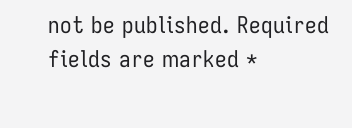not be published. Required fields are marked *